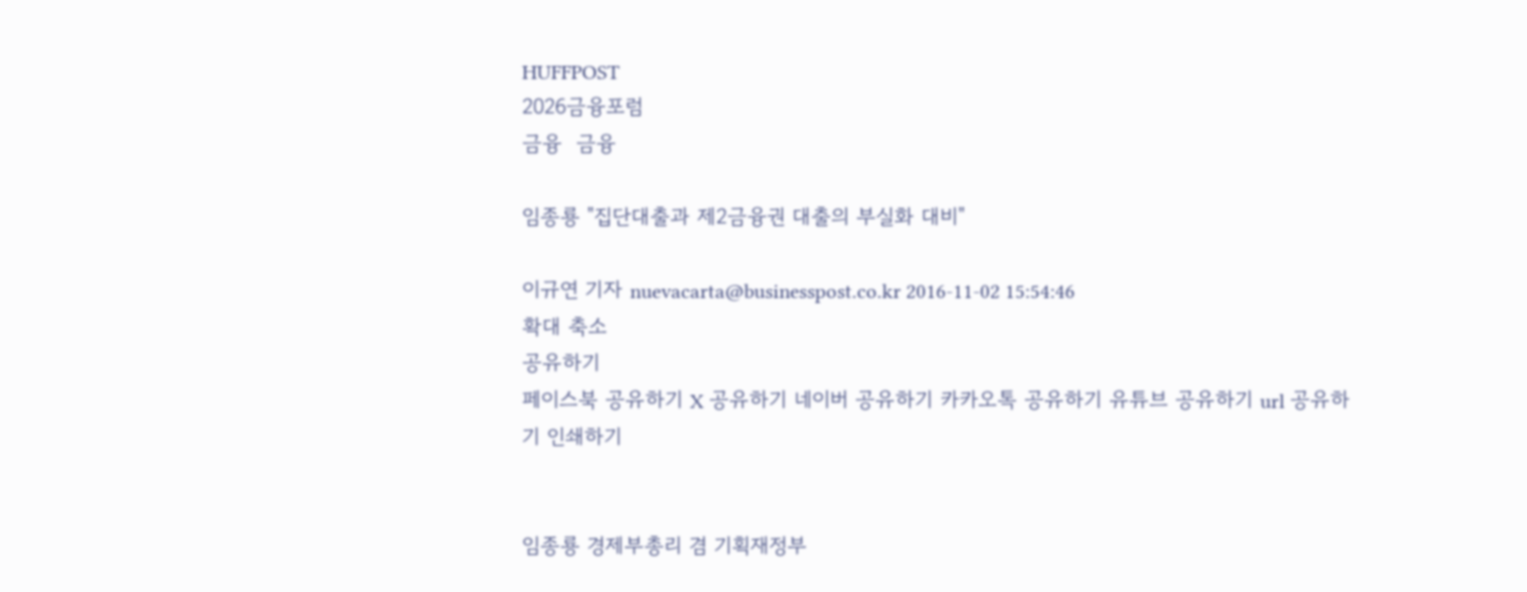HUFFPOST
2026금융포럼
금융  금융

임종룡 "집단대출과 제2금융권 대출의 부실화 대비"

이규연 기자 nuevacarta@businesspost.co.kr 2016-11-02 15:54:46
확대 축소
공유하기
페이스북 공유하기 X 공유하기 네이버 공유하기 카카오톡 공유하기 유튜브 공유하기 url 공유하기 인쇄하기


임종룡 경제부총리 겸 기획재정부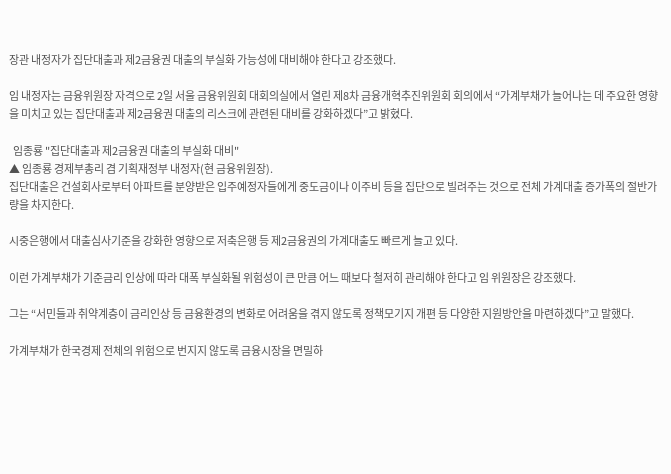장관 내정자가 집단대출과 제2금융권 대출의 부실화 가능성에 대비해야 한다고 강조했다.

임 내정자는 금융위원장 자격으로 2일 서울 금융위원회 대회의실에서 열린 제8차 금융개혁추진위원회 회의에서 “가계부채가 늘어나는 데 주요한 영향을 미치고 있는 집단대출과 제2금융권 대출의 리스크에 관련된 대비를 강화하겠다”고 밝혔다.

  임종룡 "집단대출과 제2금융권 대출의 부실화 대비"
▲ 임종룡 경제부총리 겸 기획재정부 내정자(현 금융위원장).
집단대출은 건설회사로부터 아파트를 분양받은 입주예정자들에게 중도금이나 이주비 등을 집단으로 빌려주는 것으로 전체 가계대출 증가폭의 절반가량을 차지한다.

시중은행에서 대출심사기준을 강화한 영향으로 저축은행 등 제2금융권의 가계대출도 빠르게 늘고 있다.

이런 가계부채가 기준금리 인상에 따라 대폭 부실화될 위험성이 큰 만큼 어느 때보다 철저히 관리해야 한다고 임 위원장은 강조했다.

그는 “서민들과 취약계층이 금리인상 등 금융환경의 변화로 어려움을 겪지 않도록 정책모기지 개편 등 다양한 지원방안을 마련하겠다”고 말했다.

가계부채가 한국경제 전체의 위험으로 번지지 않도록 금융시장을 면밀하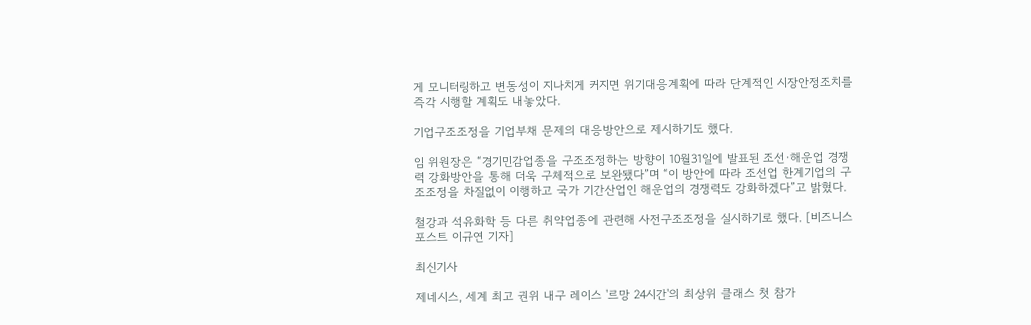게 모니터링하고 변동성이 지나치게 커지면 위기대응계획에 따라 단계적인 시장안정조치를 즉각 시행할 계획도 내놓았다.

기업구조조정을 기업부채 문제의 대응방안으로 제시하기도 했다.

임 위원장은 “경기민감업종을 구조조정하는 방향이 10월31일에 발표된 조선·해운업 경쟁력 강화방안을 통해 더욱 구체적으로 보완됐다”며 “이 방안에 따라 조선업 한계기업의 구조조정을 차질없이 이행하고 국가 기간산업인 해운업의 경쟁력도 강화하겠다”고 밝혔다.

철강과 석유화학 등 다른 취약업종에 관련해 사전구조조정을 실시하기로 했다. [비즈니스포스트 이규연 기자]

최신기사

제네시스, 세계 최고 권위 내구 레이스 '르망 24시간'의 최상위 클래스 첫 참가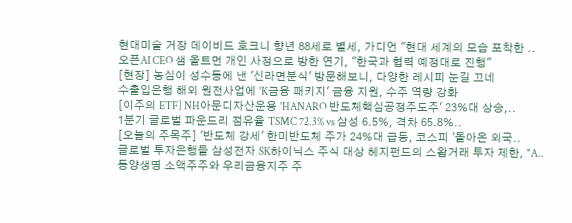현대미술 거장 데이비드 호크니 향년 88세로 별세, 가디언 "현대 세계의 모습 포착한 ..
오픈AI CEO 샘 올트먼 개인 사정으로 방한 연기, "한국과 협력 예정대로 진행"
[현장] 농심이 성수동에 낸 '신라면분식' 방문해보니, 다양한 레시피 눈길 끄네
수출입은행 해외 원전사업에 'K금융 패키지' 금융 지원, 수주 역량 강화
[이주의 ETF] NH아문디자산운용 'HANARO 반도체핵심공정주도주' 23%대 상승,..
1분기 글로벌 파운드리 점유율 TSMC 72.3% vs 삼성 6.5%, 격차 65.8%..
[오늘의 주목주] '반도체 강세' 한미반도체 주가 24%대 급등, 코스피 '돌아온 외국..
글로벌 투자은행들 삼성전자 SK하이닉스 주식 대상 헤지펀드의 스왑거래 투자 제한, "A..
동양생명 소액주주와 우리금융지주 주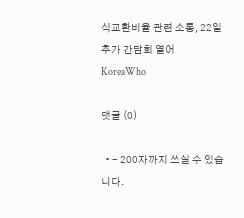식교환비율 관련 소통, 22일 추가 간담회 열어
KoreaWho

댓글 (0)

  • - 200자까지 쓰실 수 있습니다.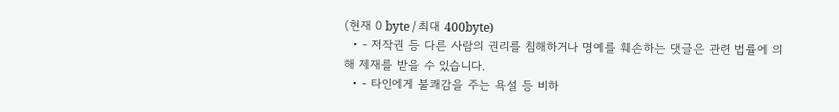(현재 0 byte / 최대 400byte)
  • - 저작권 등 다른 사람의 권리를 침해하거나 명예를 훼손하는 댓글은 관련 법률에 의해 제재를 받을 수 있습니다.
  • - 타인에게 불쾌감을 주는 욕설 등 비하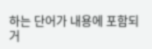하는 단어가 내용에 포함되거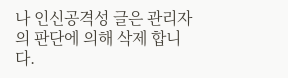나 인신공격성 글은 관리자의 판단에 의해 삭제 합니다.